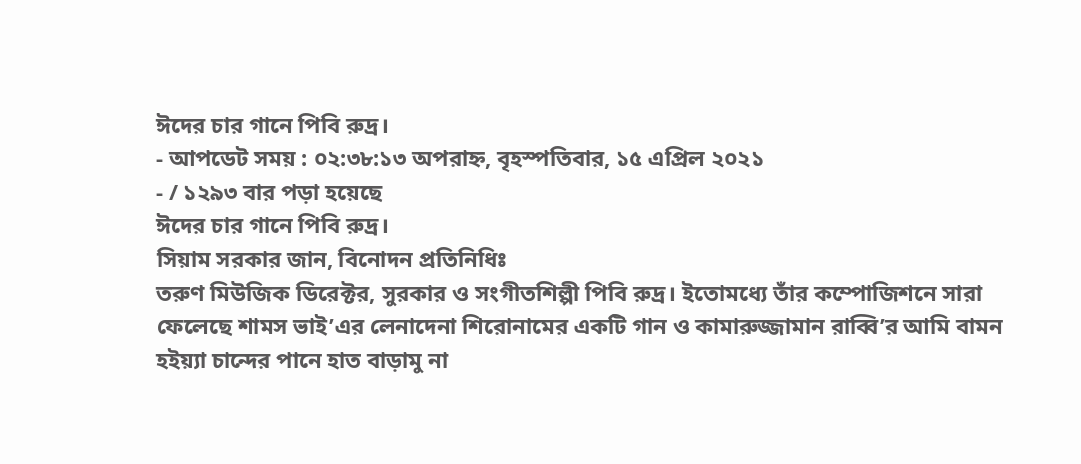ঈদের চার গানে পিবি রুদ্র।
- আপডেট সময় : ০২:৩৮:১৩ অপরাহ্ন, বৃহস্পতিবার, ১৫ এপ্রিল ২০২১
- / ১২৯৩ বার পড়া হয়েছে
ঈদের চার গানে পিবি রুদ্র।
সিয়াম সরকার জান, বিনোদন প্রতিনিধিঃ
তরুণ মিউজিক ডিরেক্টর, সুরকার ও সংগীতশিল্পী পিবি রুদ্র। ইতোমধ্যে তাঁর কম্পোজিশনে সারা ফেলেছে শামস ভাই’এর লেনাদেনা শিরোনামের একটি গান ও কামারুজ্জামান রাব্বি’র আমি বামন হইয়্যা চান্দের পানে হাত বাড়ামু না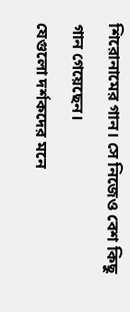শিরোনামের গান। সে নিজেও বেশ কিছু গান গেয়েছেন।
যেগুলো দর্শকদের মনে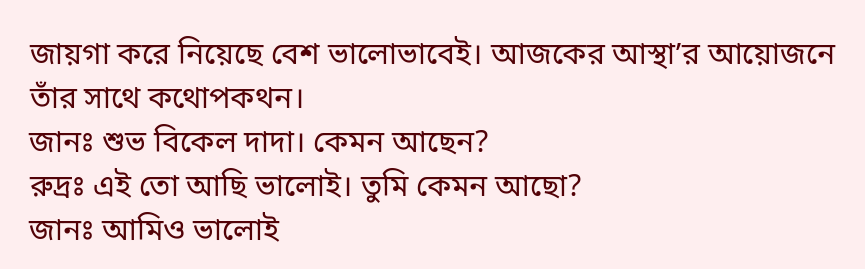জায়গা করে নিয়েছে বেশ ভালোভাবেই। আজকের আস্থা’র আয়োজনে তাঁর সাথে কথোপকথন।
জানঃ শুভ বিকেল দাদা। কেমন আছেন?
রুদ্রঃ এই তো আছি ভালোই। তুমি কেমন আছো?
জানঃ আমিও ভালোই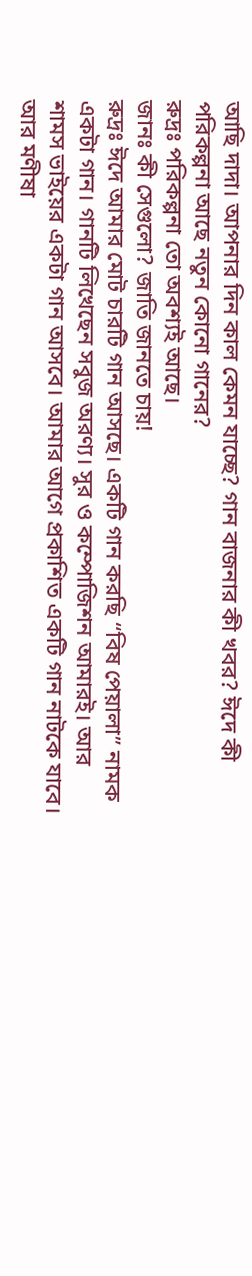আছি দাদা। আপনার দিন কাল কেমন যাচ্ছে? গান বাজনার কী খবর? ঈদে কী পরিকল্পনা আছে নতুন কোনো গানের?
রুদ্রঃ পরিকল্পনা তো অবশ্যই আছে।
জানঃ কী সেগুলো? জাতি জানতে চায়!
রুদ্রঃ ঈদে আমার মোট চারটি গান আসছে। একটি গান করছি “বিষ পেয়ালা” নামক একটা গান। গানটি লিখেছেন সবুজ অরণ্য। সুর ও কম্পোজিশন আমারই। আর শামস ভাইয়ের একটা গান আসবে। আমার আগে প্রকাশিত একটি গান নাটকে যাবে। আর মণীষা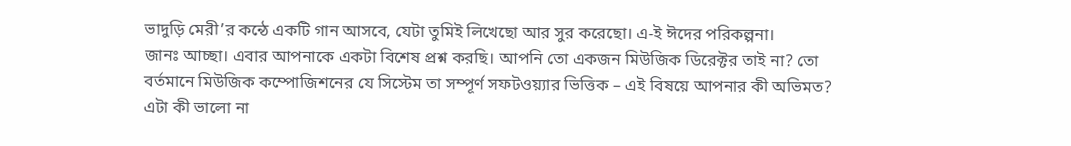ভাদুড়ি মেরী’র কন্ঠে একটি গান আসবে, যেটা তুমিই লিখেছো আর সুর করেছো। এ-ই ঈদের পরিকল্পনা।
জানঃ আচ্ছা। এবার আপনাকে একটা বিশেষ প্রশ্ন করছি। আপনি তো একজন মিউজিক ডিরেক্টর তাই না? তো বর্তমানে মিউজিক কম্পোজিশনের যে সিস্টেম তা সম্পূর্ণ সফটওয়্যার ভিত্তিক – এই বিষয়ে আপনার কী অভিমত? এটা কী ভালো না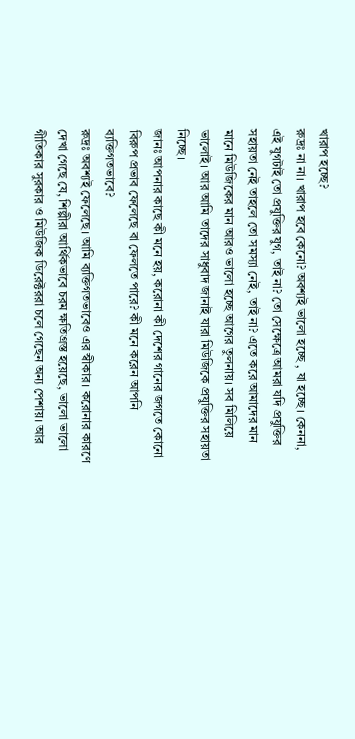খারাপ হচ্ছে?
রুদ্রঃ না না। খারাপ হবে কেনো? অবশ্যই ভালো হচ্ছে , যা হচ্ছে। কেননা, এই যুগটাই তো প্রযুক্তির যুগ, তাই না? তো সেক্ষেত্রে আমরা যদি প্রযুক্তির সহায়তা নেই তাহলে তো সমস্যা নেই, তাই না? এতে করে আমাদের মান মানে মিউজিকের মান আরও ভালো হচ্ছে আগের তুলনায়। সব মিলিয়ে ভালোই। আর আমি তাদের সাধুবাদ জানাই যারা মিউজিকে প্রযুক্তির সহায়তা নিচ্ছে।
জানঃ আপনার কাছে কী মনে হয়, করোনা কী দেশের গানের জগতে কোনো বিরুপ প্রভাব ফেলেছে বা ফেলতে পারে? কী মনে করেন আপনি ব্যক্তিগতভাবে?
রুদ্রঃ অবশ্যই ফেলেছে। আমি ব্যক্তিগতভাবেও এর স্বীকার। করোনার কারণে দেখা গেছে যে, শিল্পীরা আর্থিকভাবে চরম ক্ষতিগ্রস্ত হয়েছে, ভালো ভালো গীতিকার সুরকার ও মিউজিক ডিরেক্টররা চলে গেছেন অন্য পেশায়। আর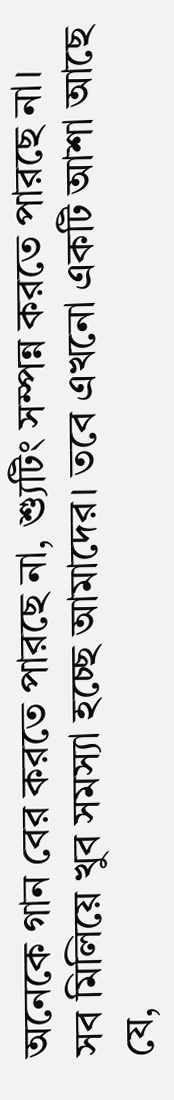অনেকে গান বের করতে পারছে না, শ্যুটিং সম্পন্ন করতে পারছে না। সব মিলিয়ে খুব সমস্যা হচ্ছে আমাদের। তবে এখনো একটি আশা আছে যে,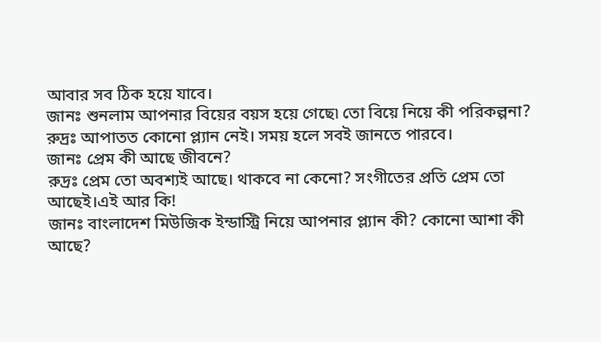আবার সব ঠিক হয়ে যাবে।
জানঃ শুনলাম আপনার বিয়ের বয়স হয়ে গেছে৷ তো বিয়ে নিয়ে কী পরিকল্পনা?
রুদ্রঃ আপাতত কোনো প্ল্যান নেই। সময় হলে সবই জানতে পারবে।
জানঃ প্রেম কী আছে জীবনে?
রুদ্রঃ প্রেম তো অবশ্যই আছে। থাকবে না কেনো? সংগীতের প্রতি প্রেম তো আছেই।এই আর কি!
জানঃ বাংলাদেশ মিউজিক ইন্ডাস্ট্রি নিয়ে আপনার প্ল্যান কী? কোনো আশা কী আছে?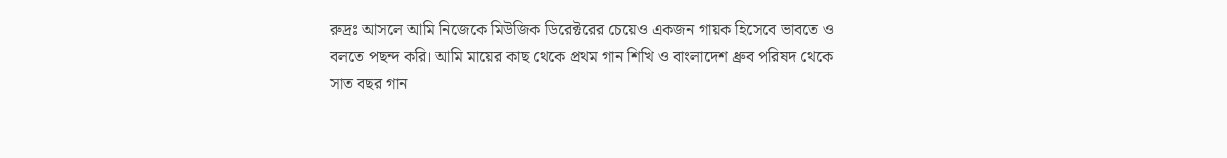রুদ্রঃ আসলে আমি নিজেকে মিউজিক ডিরেক্টরের চেয়েও একজন গায়ক হিসেবে ভাবতে ও বলতে পছন্দ করি। আমি মায়ের কাছ থেকে প্রথম গান শিখি ও বাংলাদেশ ধ্রুব পরিষদ থেকে সাত বছর গান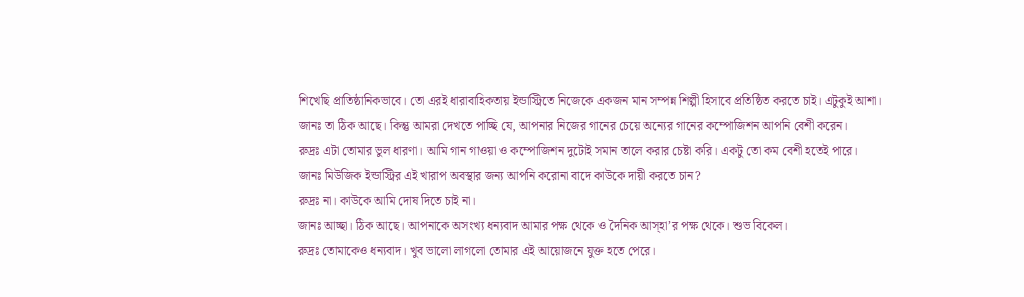শিখেছি প্রাতিষ্ঠানিকভাবে। তো এরই ধারাবাহিকতায় ইন্ডাস্ট্রিতে নিজেকে একজন মান সম্পন্ন শিল্পী হিসাবে প্রতিষ্ঠিত করতে চাই। এটুকুই আশা।
জানঃ তা ঠিক আছে। কিন্তু আমরা দেখতে পাচ্ছি যে, আপনার নিজের গানের চেয়ে অন্যের গানের কম্পোজিশন আপনি বেশী করেন।
রুদ্রঃ এটা তোমার ভুল ধারণা। আমি গান গাওয়া ও কম্পোজিশন দুটোই সমান তালে করার চেষ্টা করি। একটু তো কম বেশী হতেই পারে।
জানঃ মিউজিক ইন্ডাস্ট্রির এই খারাপ অবস্থার জন্য আপনি করোনা বাদে কাউকে দায়ী করতে চান?
রুদ্রঃ না। কাউকে আমি দোষ দিতে চাই না।
জানঃ আচ্ছা। ঠিক আছে। আপনাকে অসংখ্য ধন্যবাদ আমার পক্ষ থেকে ও দৈনিক আস্হা’র পক্ষ থেকে। শুভ বিকেল।
রুদ্রঃ তোমাকেও ধন্যবাদ। খুব ভালো লাগলো তোমার এই আয়োজনে যুক্ত হতে পেরে।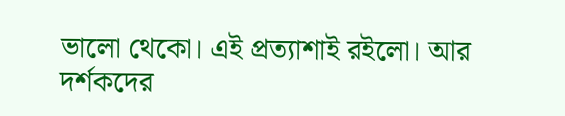ভালো থেকো। এই প্রত্যাশাই রইলো। আর দর্শকদের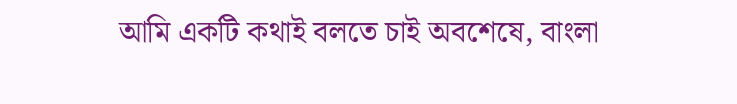আমি একটি কথাই বলতে চাই অবশেষে, বাংলা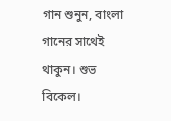গান শুনুন, বাংলা গানের সাথেই থাকুন। শুভ বিকেল।